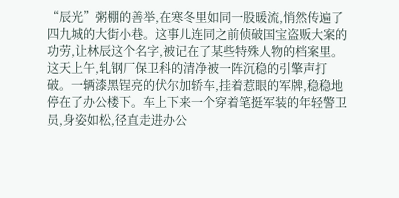“辰光”粥棚的善举,在寒冬里如同一股暖流,悄然传遍了四九城的大街小巷。这事儿连同之前侦破国宝盗贩大案的功劳,让林辰这个名字,被记在了某些特殊人物的档案里。
这天上午,轧钢厂保卫科的清净被一阵沉稳的引擎声打破。一辆漆黑锃亮的伏尔加轿车,挂着惹眼的军牌,稳稳地停在了办公楼下。车上下来一个穿着笔挺军装的年轻警卫员,身姿如松,径直走进办公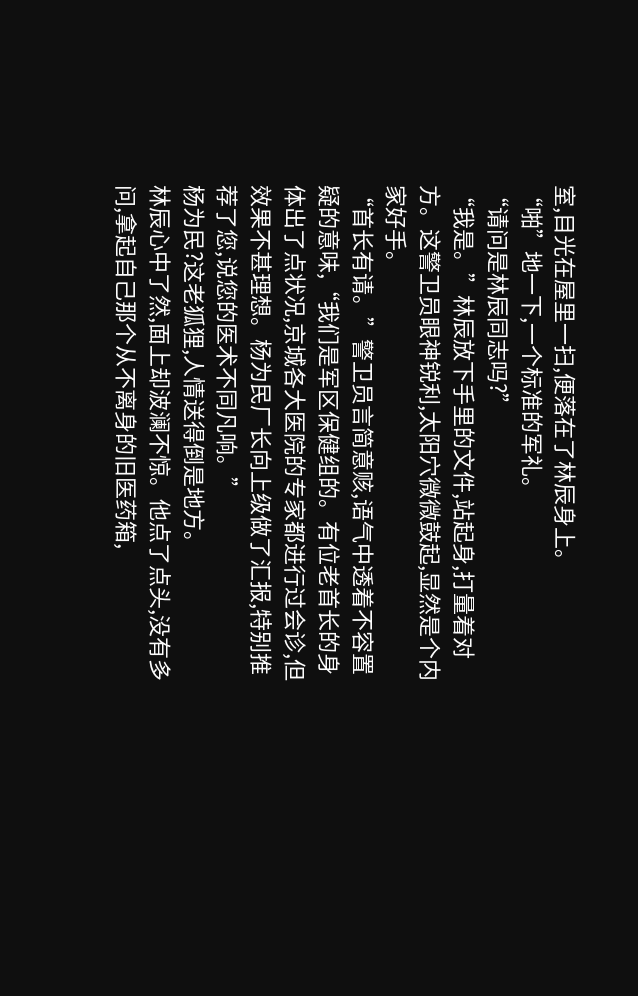室,目光在屋里一扫,便落在了林辰身上。
“啪”地一下,一个标准的军礼。
“请问是林辰同志吗?”
“我是。”林辰放下手里的文件,站起身,打量着对方。这警卫员眼神锐利,太阳穴微微鼓起,显然是个内家好手。
“首长有请。”警卫员言简意赅,语气中透着不容置疑的意味,“我们是军区保健组的。有位老首长的身体出了点状况,京城各大医院的专家都进行过会诊,但效果不甚理想。杨为民厂长向上级做了汇报,特别推荐了您,说您的医术不同凡响。”
杨为民?这老狐狸,人情送得倒是地方。
林辰心中了然,面上却波澜不惊。他点了点头,没有多问,拿起自己那个从不离身的旧医药箱,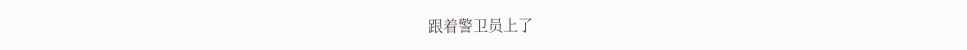跟着警卫员上了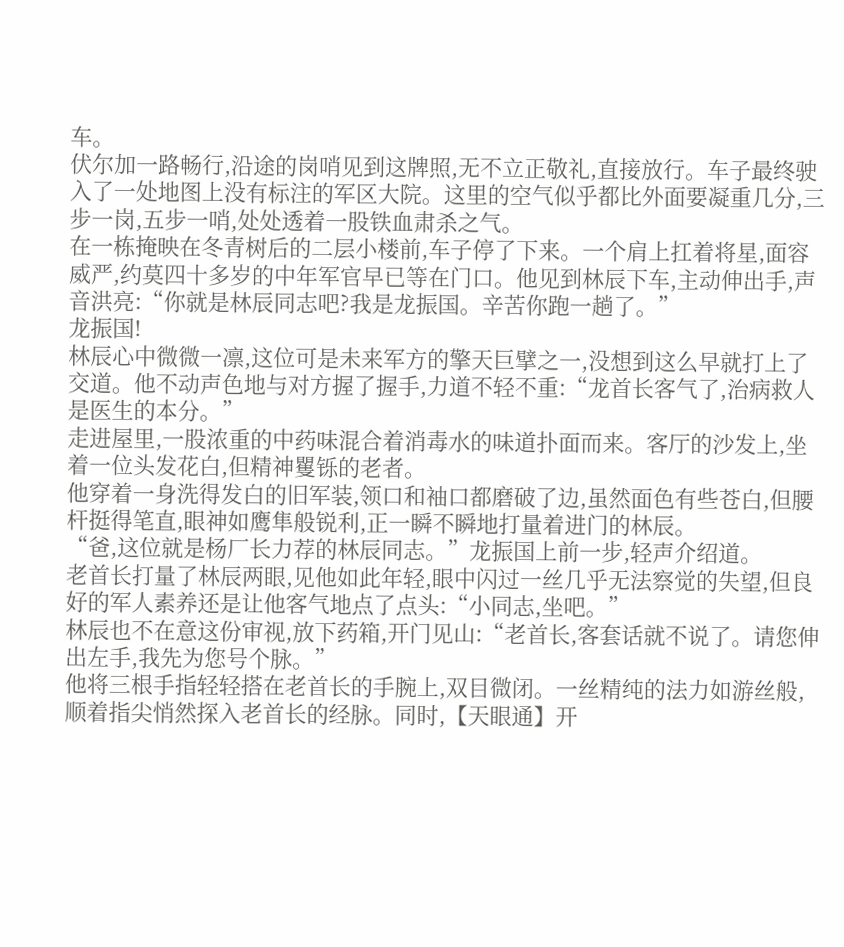车。
伏尔加一路畅行,沿途的岗哨见到这牌照,无不立正敬礼,直接放行。车子最终驶入了一处地图上没有标注的军区大院。这里的空气似乎都比外面要凝重几分,三步一岗,五步一哨,处处透着一股铁血肃杀之气。
在一栋掩映在冬青树后的二层小楼前,车子停了下来。一个肩上扛着将星,面容威严,约莫四十多岁的中年军官早已等在门口。他见到林辰下车,主动伸出手,声音洪亮:“你就是林辰同志吧?我是龙振国。辛苦你跑一趟了。”
龙振国!
林辰心中微微一凛,这位可是未来军方的擎天巨擘之一,没想到这么早就打上了交道。他不动声色地与对方握了握手,力道不轻不重:“龙首长客气了,治病救人是医生的本分。”
走进屋里,一股浓重的中药味混合着消毒水的味道扑面而来。客厅的沙发上,坐着一位头发花白,但精神矍铄的老者。
他穿着一身洗得发白的旧军装,领口和袖口都磨破了边,虽然面色有些苍白,但腰杆挺得笔直,眼神如鹰隼般锐利,正一瞬不瞬地打量着进门的林辰。
“爸,这位就是杨厂长力荐的林辰同志。”龙振国上前一步,轻声介绍道。
老首长打量了林辰两眼,见他如此年轻,眼中闪过一丝几乎无法察觉的失望,但良好的军人素养还是让他客气地点了点头:“小同志,坐吧。”
林辰也不在意这份审视,放下药箱,开门见山:“老首长,客套话就不说了。请您伸出左手,我先为您号个脉。”
他将三根手指轻轻搭在老首长的手腕上,双目微闭。一丝精纯的法力如游丝般,顺着指尖悄然探入老首长的经脉。同时,【天眼通】开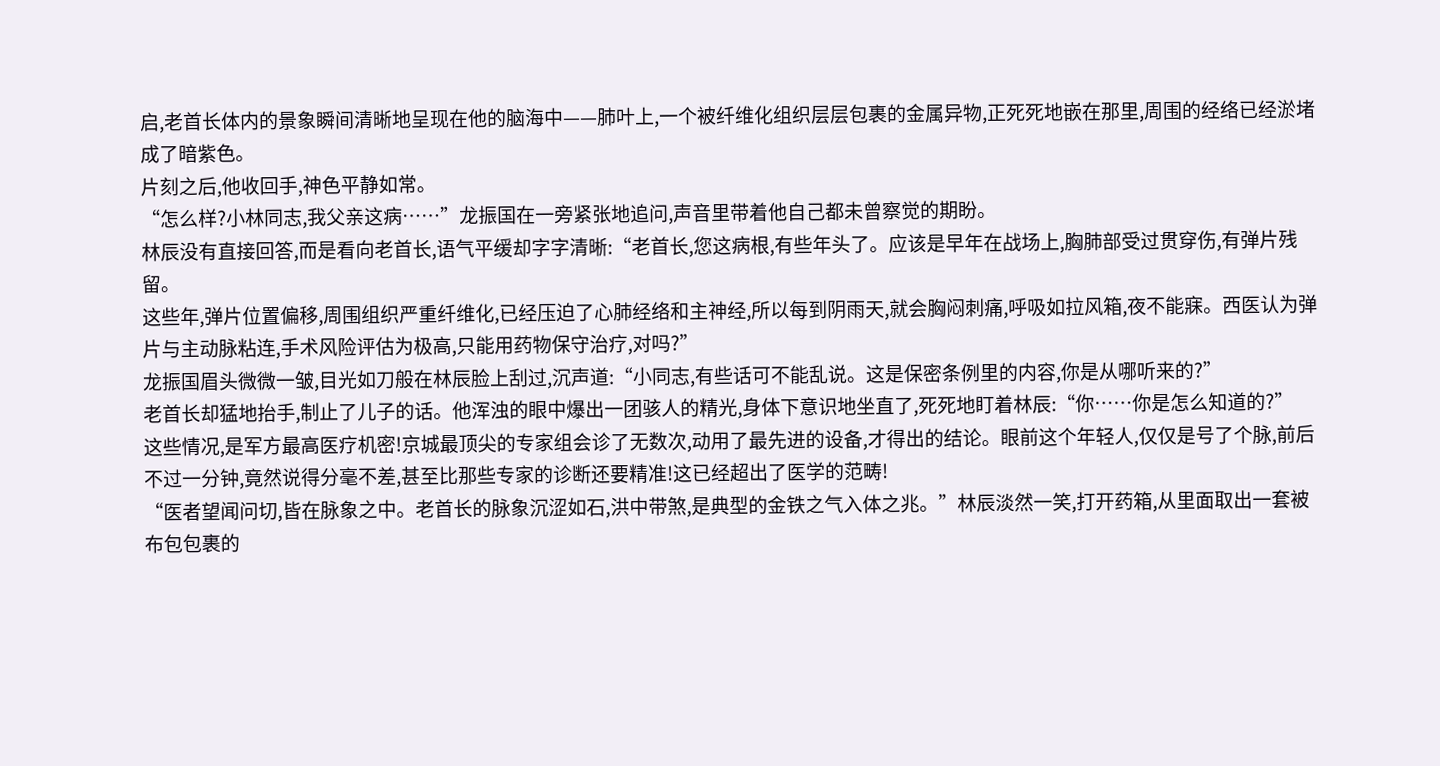启,老首长体内的景象瞬间清晰地呈现在他的脑海中——肺叶上,一个被纤维化组织层层包裹的金属异物,正死死地嵌在那里,周围的经络已经淤堵成了暗紫色。
片刻之后,他收回手,神色平静如常。
“怎么样?小林同志,我父亲这病……”龙振国在一旁紧张地追问,声音里带着他自己都未曾察觉的期盼。
林辰没有直接回答,而是看向老首长,语气平缓却字字清晰:“老首长,您这病根,有些年头了。应该是早年在战场上,胸肺部受过贯穿伤,有弹片残留。
这些年,弹片位置偏移,周围组织严重纤维化,已经压迫了心肺经络和主神经,所以每到阴雨天,就会胸闷刺痛,呼吸如拉风箱,夜不能寐。西医认为弹片与主动脉粘连,手术风险评估为极高,只能用药物保守治疗,对吗?”
龙振国眉头微微一皱,目光如刀般在林辰脸上刮过,沉声道:“小同志,有些话可不能乱说。这是保密条例里的内容,你是从哪听来的?”
老首长却猛地抬手,制止了儿子的话。他浑浊的眼中爆出一团骇人的精光,身体下意识地坐直了,死死地盯着林辰:“你……你是怎么知道的?”
这些情况,是军方最高医疗机密!京城最顶尖的专家组会诊了无数次,动用了最先进的设备,才得出的结论。眼前这个年轻人,仅仅是号了个脉,前后不过一分钟,竟然说得分毫不差,甚至比那些专家的诊断还要精准!这已经超出了医学的范畴!
“医者望闻问切,皆在脉象之中。老首长的脉象沉涩如石,洪中带煞,是典型的金铁之气入体之兆。”林辰淡然一笑,打开药箱,从里面取出一套被布包包裹的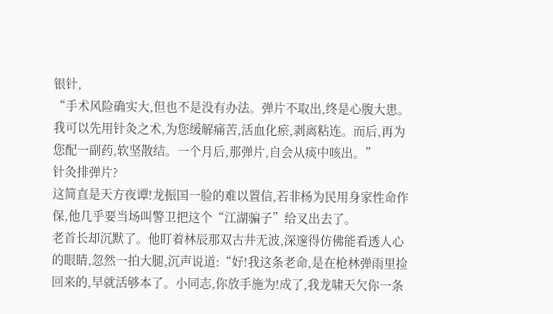银针,
“手术风险确实大,但也不是没有办法。弹片不取出,终是心腹大患。我可以先用针灸之术,为您缓解痛苦,活血化瘀,剥离粘连。而后,再为您配一副药,软坚散结。一个月后,那弹片,自会从痰中咳出。”
针灸排弹片?
这简直是天方夜谭!龙振国一脸的难以置信,若非杨为民用身家性命作保,他几乎要当场叫警卫把这个“江湖骗子”给叉出去了。
老首长却沉默了。他盯着林辰那双古井无波,深邃得仿佛能看透人心的眼睛,忽然一拍大腿,沉声说道:“好!我这条老命,是在枪林弹雨里捡回来的,早就活够本了。小同志,你放手施为!成了,我龙啸天欠你一条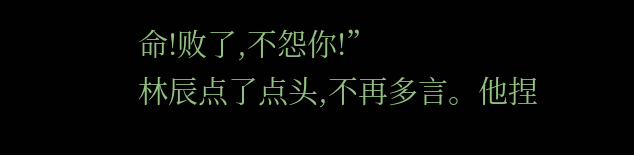命!败了,不怨你!”
林辰点了点头,不再多言。他捏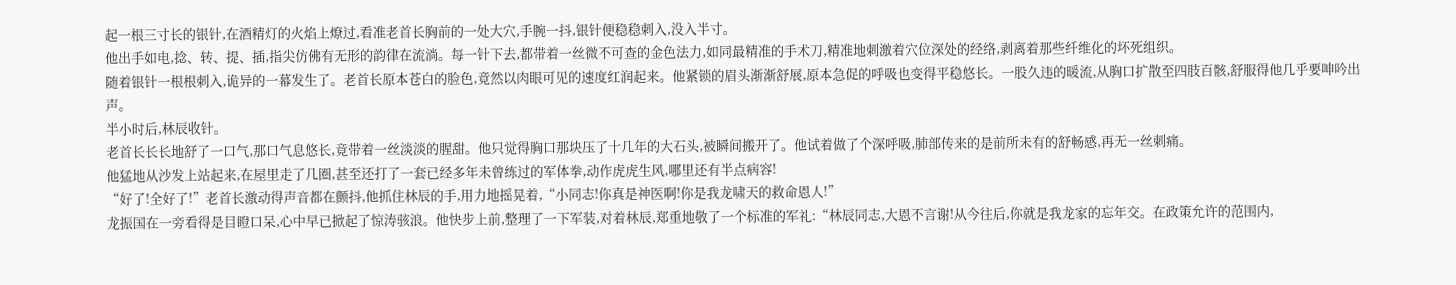起一根三寸长的银针,在酒精灯的火焰上燎过,看准老首长胸前的一处大穴,手腕一抖,银针便稳稳刺入,没入半寸。
他出手如电,捻、转、提、插,指尖仿佛有无形的韵律在流淌。每一针下去,都带着一丝微不可查的金色法力,如同最精准的手术刀,精准地刺激着穴位深处的经络,剥离着那些纤维化的坏死组织。
随着银针一根根刺入,诡异的一幕发生了。老首长原本苍白的脸色,竟然以肉眼可见的速度红润起来。他紧锁的眉头渐渐舒展,原本急促的呼吸也变得平稳悠长。一股久违的暖流,从胸口扩散至四肢百骸,舒服得他几乎要呻吟出声。
半小时后,林辰收针。
老首长长长地舒了一口气,那口气息悠长,竟带着一丝淡淡的腥甜。他只觉得胸口那块压了十几年的大石头,被瞬间搬开了。他试着做了个深呼吸,肺部传来的是前所未有的舒畅感,再无一丝刺痛。
他猛地从沙发上站起来,在屋里走了几圈,甚至还打了一套已经多年未曾练过的军体拳,动作虎虎生风,哪里还有半点病容!
“好了!全好了!”老首长激动得声音都在颤抖,他抓住林辰的手,用力地摇晃着,“小同志!你真是神医啊!你是我龙啸天的救命恩人!”
龙振国在一旁看得是目瞪口呆,心中早已掀起了惊涛骇浪。他快步上前,整理了一下军装,对着林辰,郑重地敬了一个标准的军礼:“林辰同志,大恩不言谢!从今往后,你就是我龙家的忘年交。在政策允许的范围内,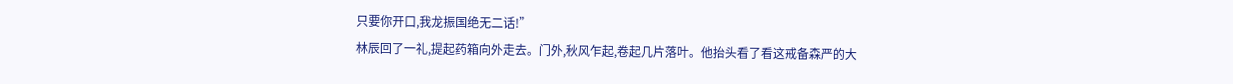只要你开口,我龙振国绝无二话!”
林辰回了一礼,提起药箱向外走去。门外,秋风乍起,卷起几片落叶。他抬头看了看这戒备森严的大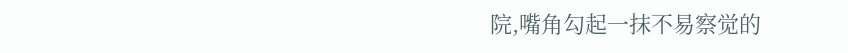院,嘴角勾起一抹不易察觉的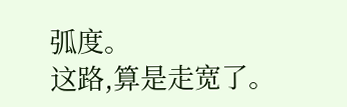弧度。
这路,算是走宽了。